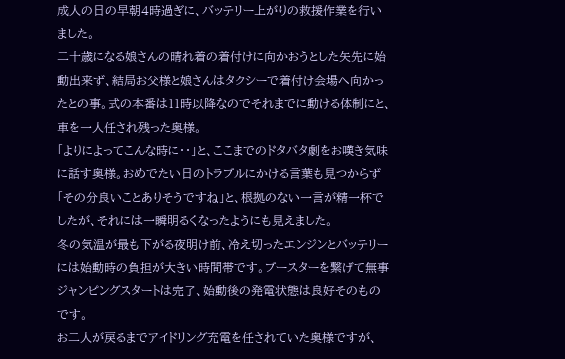成人の日の早朝4時過ぎに、バッテリー上がりの救援作業を行いました。
二十歳になる娘さんの晴れ着の着付けに向かおうとした矢先に始動出来ず、結局お父様と娘さんはタクシーで着付け会場へ向かったとの事。式の本番は11時以降なのでそれまでに動ける体制にと、車を一人任され残った奥様。
「よりによってこんな時に・・」と、ここまでのドタバタ劇をお嘆き気味に話す奥様。おめでたい日のトラブルにかける言葉も見つからず「その分良いことありそうですね」と、根拠のない一言が精一杯でしたが、それには一瞬明るくなったようにも見えました。
冬の気温が最も下がる夜明け前、冷え切ったエンジンとバッテリーには始動時の負担が大きい時間帯です。ブースターを繋げて無事ジャンピングスタートは完了、始動後の発電状態は良好そのものです。
お二人が戻るまでアイドリング充電を任されていた奥様ですが、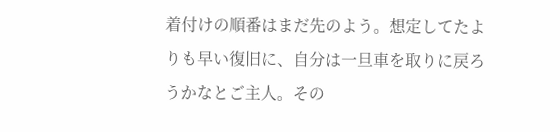着付けの順番はまだ先のよう。想定してたよりも早い復旧に、自分は一旦車を取りに戻ろうかなとご主人。その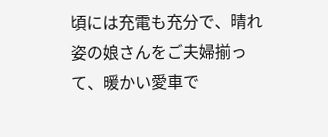頃には充電も充分で、晴れ姿の娘さんをご夫婦揃って、暖かい愛車で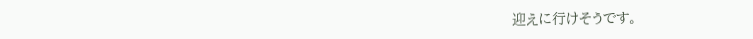迎えに行けそうです。